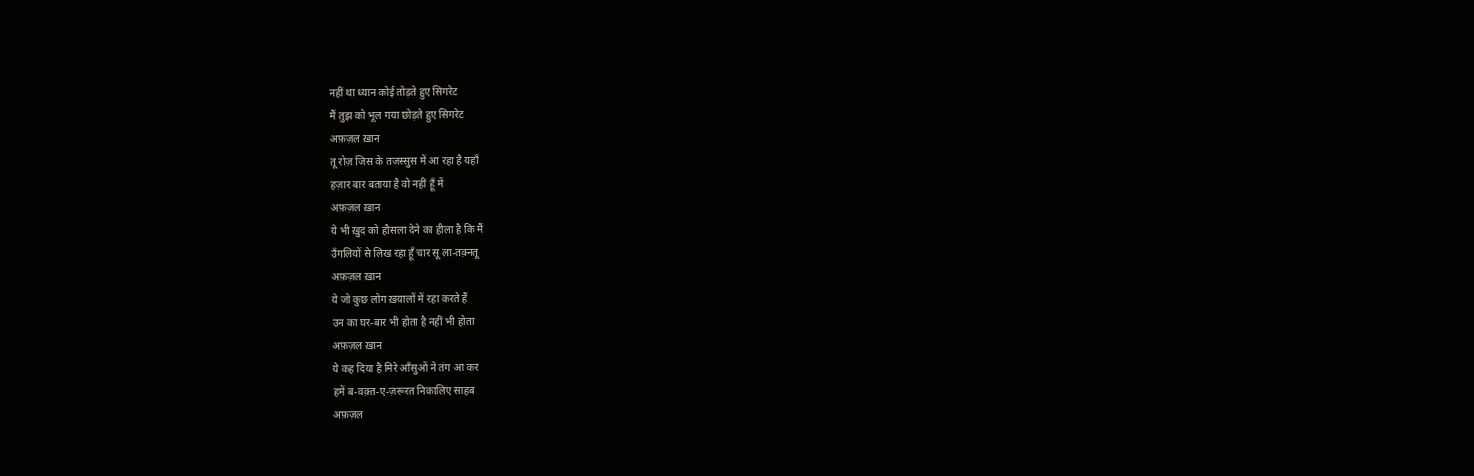नहीं था ध्यान कोई तोड़ते हुए सिगरेट
मैं तुझ को भूल गया छोड़ते हुए सिगरेट
अफ़ज़ल ख़ान
तू रोज़ जिस के तजस्सुस में आ रहा है यहाँ
हज़ार बार बताया है वो नहीं हूँ में
अफ़ज़ल ख़ान
ये भी ख़ुद को हौसला देने का हीला है कि मैं
उँगलियों से लिख रहा हूँ चार सू ला-तक़्नतू
अफ़ज़ल ख़ान
ये जो कुछ लोग ख़यालों में रहा करते हैं
उन का घर-बार भी होता है नहीं भी होता
अफ़ज़ल ख़ान
ये कह दिया है मिरे आँसुओं ने तंग आ कर
हमें ब-वक़्त-ए-ज़रूरत निकालिए साहब
अफ़ज़ल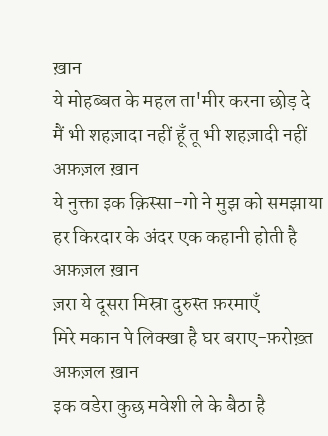ख़ान
ये मोहब्बत के महल ता'मीर करना छोड़ दे
मैं भी शहज़ादा नहीं हूँ तू भी शहज़ादी नहीं
अफ़ज़ल ख़ान
ये नुक्ता इक क़िस्सा-गो ने मुझ को समझाया
हर किरदार के अंदर एक कहानी होती है
अफ़ज़ल ख़ान
ज़रा ये दूसरा मिस्रा दुरुस्त फ़रमाएँ
मिरे मकान पे लिक्खा है घर बराए-फ़रोख़्त
अफ़ज़ल ख़ान
इक वडेरा कुछ मवेशी ले के बैठा है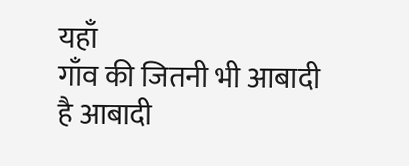यहाँ
गाँव की जितनी भी आबादी है आबादी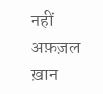नहीं
अफ़ज़ल ख़ान